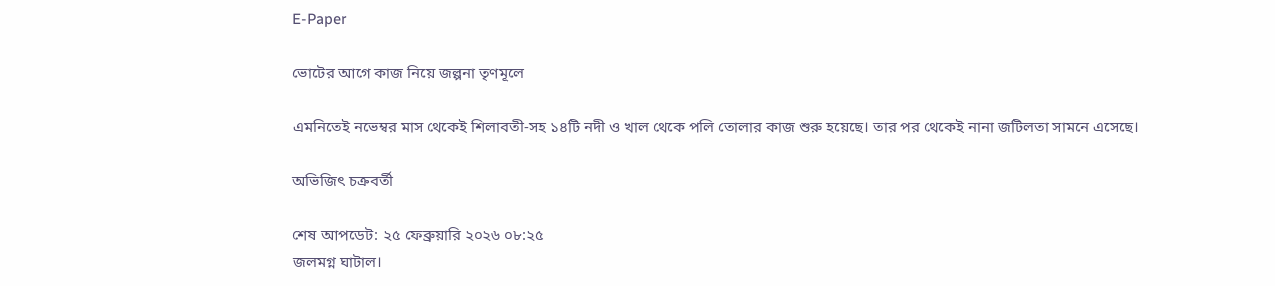E-Paper

ভোটের আগে কাজ নিয়ে জল্পনা তৃণমূলে

এমনিতেই নভেম্বর মাস থেকেই শিলাবতী-সহ ১৪টি নদী ও খাল থেকে পলি তোলার কাজ শুরু হয়েছে। তার পর থেকেই নানা জটিলতা সামনে এসেছে।

অভিজিৎ চক্রবর্তী

শেষ আপডেট: ২৫ ফেব্রুয়ারি ২০২৬ ০৮:২৫
জলমগ্ন ঘাটাল।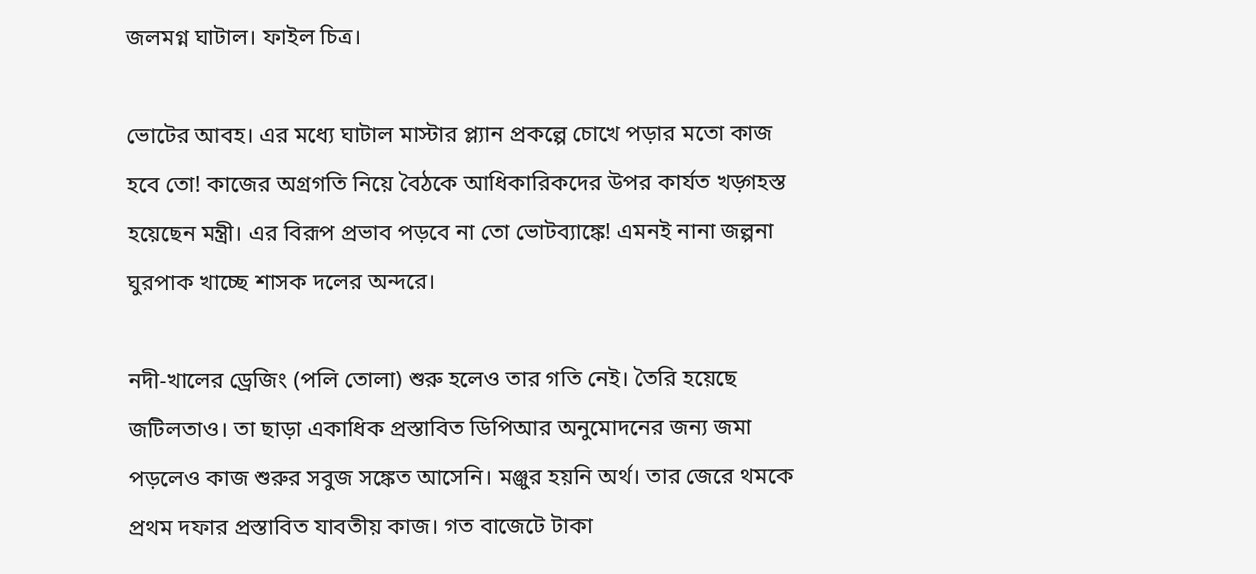জলমগ্ন ঘাটাল। ফাইল চিত্র।

ভোটের আবহ। এর মধ্যে ঘাটাল মাস্টার প্ল্যান প্রকল্পে চোখে পড়ার মতো কাজ হবে তো! কাজের অগ্রগতি নিয়ে বৈঠকে আধিকারিকদের উপর কার্যত খড়্গহস্ত হয়েছেন মন্ত্রী। এর বিরূপ প্রভাব পড়বে না তো ভোটব্যাঙ্কে! এমনই নানা জল্পনা ঘুরপাক খাচ্ছে শাসক দলের অন্দরে।

নদী-খালের ড্রেজিং (পলি তোলা) শুরু হলেও তার গতি নেই। তৈরি হয়েছে জটিলতাও। তা ছাড়া একাধিক প্রস্তাবিত ডিপিআর অনুমোদনের জন্য জমা পড়লেও কাজ শুরুর সবুজ সঙ্কেত আসেনি। মঞ্জুর হয়নি অর্থ। তার জেরে থমকে প্রথম দফার প্রস্তাবিত যাবতীয় কাজ। গত বাজেটে টাকা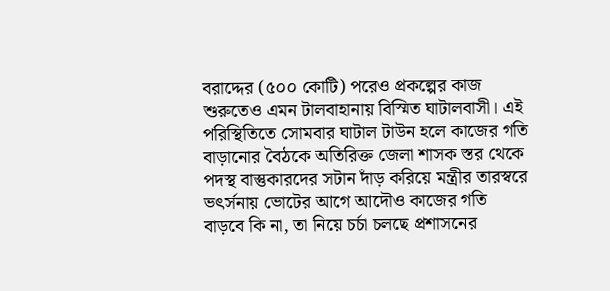বরাদ্দের (৫০০ কোটি) পরেও প্রকল্পের কাজ শুরুতেও এমন টালবাহানায় বিস্মিত ঘাটালবাসী। এই পরিস্থিতিতে সোমবার ঘাটাল টাউন হলে কাজের গতি বাড়ানোর বৈঠকে অতিরিক্ত জেলা শাসক স্তর থেকে পদস্থ বাস্তুকারদের সটান দাঁড় করিয়ে মন্ত্রীর তারস্বরে ভৎর্সনায় ভোটের আগে আদৌও কাজের গতি বাড়বে কি না, তা নিয়ে চর্চা চলছে প্রশাসনের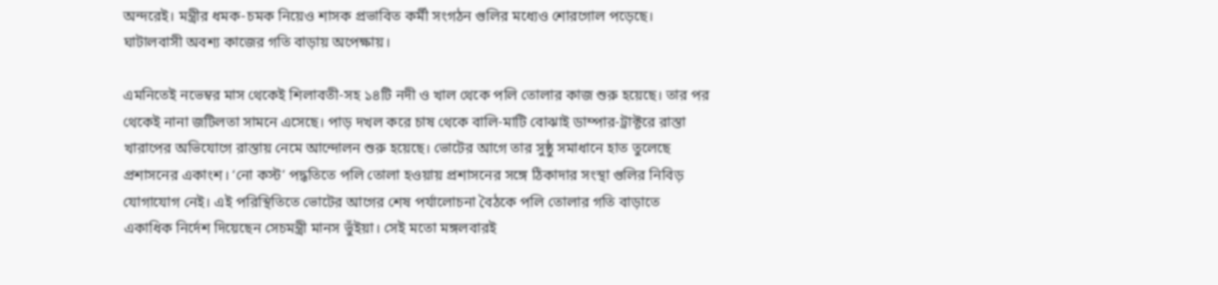অন্দরেই। মন্ত্রীর ধমক-চমক নিয়েও শাসক প্রভাবিত কর্মী সংগঠন গুলির মধ্যেও শোরগোল পড়েছে। ঘাটালবাসী অবশ্য কাজের গতি বাড়ায় অপেক্ষায়।

এমনিতেই নভেম্বর মাস থেকেই শিলাবতী-সহ ১৪টি নদী ও খাল থেকে পলি তোলার কাজ শুরু হয়েছে। তার পর থেকেই নানা জটিলতা সামনে এসেছে। পাড় দখল করে চাষ থেকে বালি-মাটি বোঝাই ডাম্পার-ট্রাক্টরে রাস্তা খারাপের অভিযোগে রাস্তায় নেমে আন্দোলন শুরু হয়েছে। ভোটের আগে তার সুষ্ঠু সমাধানে হাত তুলেছে প্রশাসনের একাংশ। ‘নো কস্ট’ পদ্ধতিতে পলি তোলা হওয়ায় প্রশাসনের সঙ্গে ঠিকাদার সংস্থা গুলির নিবিড় যোগাযোগ নেই। এই পরিস্থিতিতে ভোটের আগের শেষ পর্যালোচনা বৈঠকে পলি তোলার গতি বাড়াতে একাধিক নির্দেশ দিয়েছেন সেচমন্ত্রী মানস ভুঁইয়া। সেই মতো মঙ্গলবারই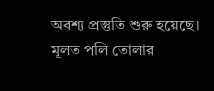অবশ্য প্রস্তুতি শুরু হয়েছে। মূলত পলি তোলার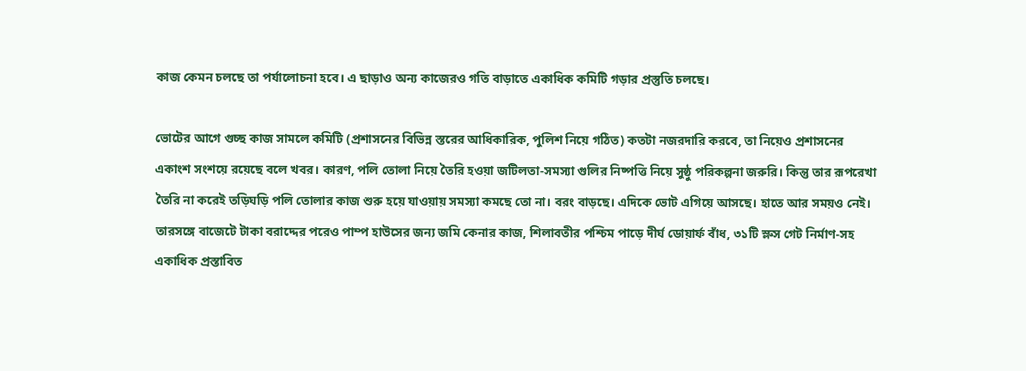কাজ কেমন চলছে তা পর্যালোচনা হবে। এ ছাড়াও অন্য কাজেরও গতি বাড়াতে একাধিক কমিটি গড়ার প্রস্তুতি চলছে।

ভোটের আগে গুচ্ছ কাজ সামলে কমিটি (প্রশাসনের বিভিন্ন স্তরের আধিকারিক, পুলিশ নিয়ে গঠিত) কতটা নজরদারি করবে, তা নিয়েও প্রশাসনের একাংশ সংশয়ে রয়েছে বলে খবর। কারণ, পলি তোলা নিয়ে তৈরি হওয়া জটিলতা-সমস্যা গুলির নিষ্পত্তি নিয়ে সুষ্ঠু পরিকল্পনা জরুরি। কিন্তু তার রূপরেখা তৈরি না করেই তড়িঘড়ি পলি তোলার কাজ শুরু হয়ে যাওয়ায় সমস্যা কমছে তো না। বরং বাড়ছে। এদিকে ভোট এগিয়ে আসছে। হাতে আর সময়ও নেই। তারসঙ্গে বাজেটে টাকা বরাদ্দের পরেও পাম্প হাউসের জন্য জমি কেনার কাজ, শিলাবতীর পশ্চিম পাড়ে দীর্ঘ ডোয়ার্ফ বাঁধ, ৩১টি স্লুস গেট নির্মাণ-সহ একাধিক প্রস্তাবিত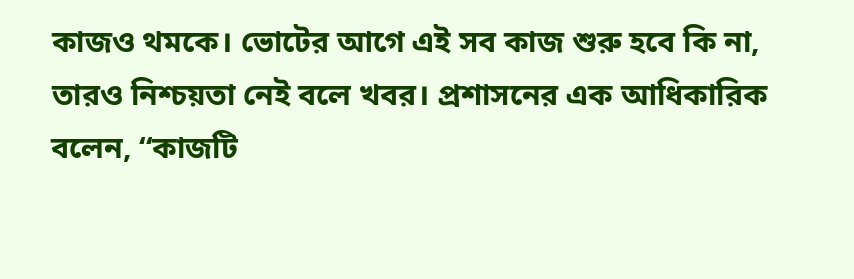কাজও থমকে। ভোটের আগে এই সব কাজ শুরু হবে কি না, তারও নিশ্চয়তা নেই বলে খবর। প্রশাসনের এক আধিকারিক বলেন, ‘‘কাজটি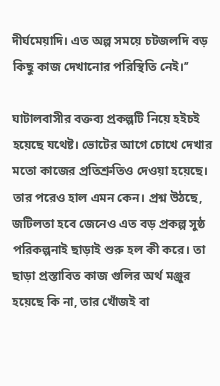দীর্ঘমেয়াদি। এত অল্প সময়ে চটজলদি বড় কিছু কাজ দেখানোর পরিস্থিতি নেই।’’

ঘাটালবাসীর বক্তব্য প্রকল্পটি নিয়ে হইচই হয়েছে যথেষ্ট। ভোটের আগে চোখে দেখার মতো কাজের প্রতিশ্রুতিও দেওয়া হয়েছে। তার পরেও হাল এমন কেন। প্রশ্ন উঠছে, জটিলতা হবে জেনেও এত বড় প্রকল্প সুষ্ঠ পরিকল্পনাই ছাড়াই শুরু হল কী করে। তা ছাড়া প্রস্তাবিত কাজ গুলির অর্থ মঞ্জুর হয়েছে কি না, তার খোঁজই বা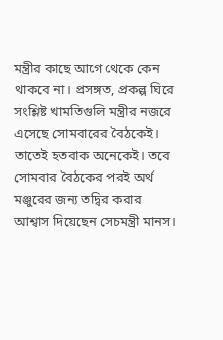মন্ত্রীর কাছে আগে থেকে কেন থাকবে না। প্রসঙ্গত, প্রকল্প ঘিরে সংশ্লিষ্ট খামতিগুলি মন্ত্রীর নজরে এসেছে সোমবারের বৈঠকেই। তাতেই হতবাক অনেকেই। তবে সোমবার বৈঠকের পরই অর্থ মঞ্জুরের জন্য তদ্বির করার আশ্বাস দিয়েছেন সেচমন্ত্রী মানস।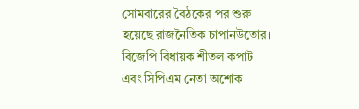সোমবারের বৈঠকের পর শুরু হয়েছে রাজনৈতিক চাপানউতোর। বিজেপি বিধায়ক শীতল কপাট এবং সিপিএম নেতা অশোক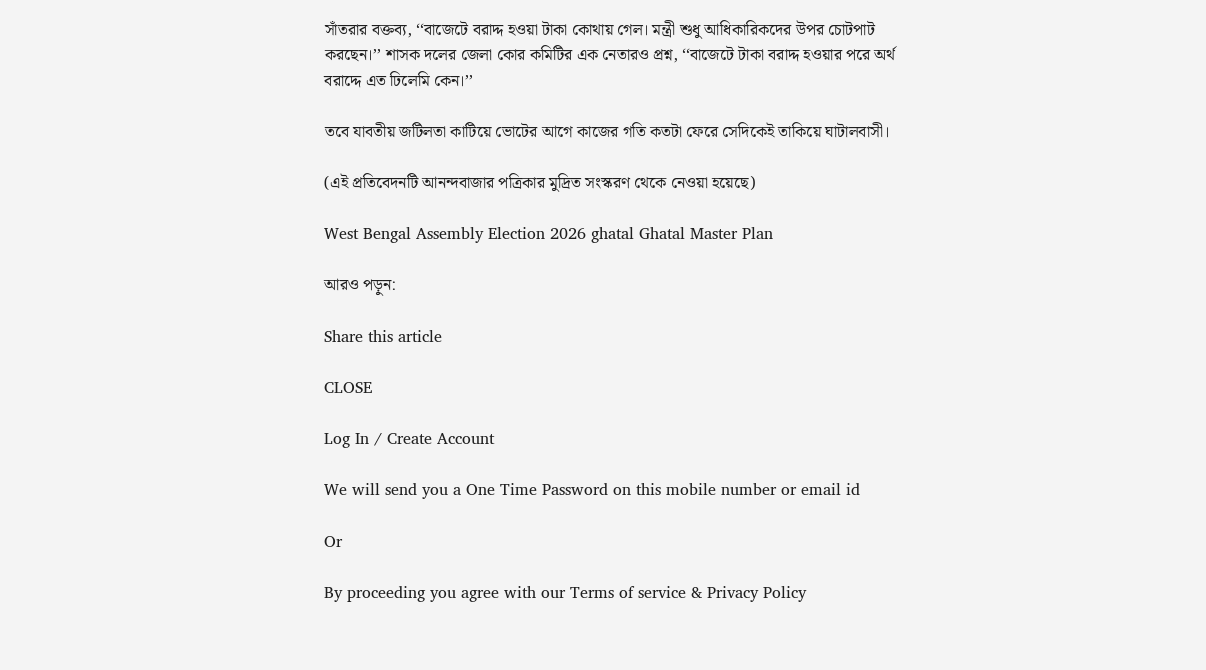সাঁতরার বক্তব্য, ‘‘বাজেটে বরাদ্দ হওয়া টাকা কোথায় গেল। মন্ত্রী শুধু আধিকারিকদের উপর চোটপাট করছেন।’’ শাসক দলের জেলা কোর কমিটির এক নেতারও প্রশ্ন, ‘‘বাজেটে টাকা বরাদ্দ হওয়ার পরে অর্থ বরাদ্দে এত ঢিলেমি কেন।’’

তবে যাবতীয় জটিলতা কাটিয়ে ভোটের আগে কাজের গতি কতটা ফেরে সেদিকেই তাকিয়ে ঘাটালবাসী।

(এই প্রতিবেদনটি আনন্দবাজার পত্রিকার মুদ্রিত সংস্করণ থেকে নেওয়া হয়েছে)

West Bengal Assembly Election 2026 ghatal Ghatal Master Plan

আরও পড়ুন:

Share this article

CLOSE

Log In / Create Account

We will send you a One Time Password on this mobile number or email id

Or

By proceeding you agree with our Terms of service & Privacy Policy